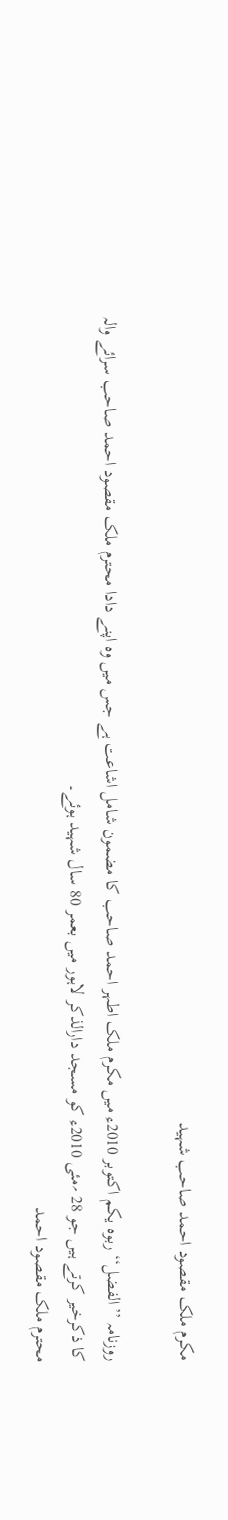مکرم ملک مقصود احمد صاحب شہید

روزنامہ ’’الفضل‘‘ ربوہ یکم اکتوبر 2010ء میں مکرم ملک اطہر احمد صاحب کا مضمون شامل اشاعت ہے جس میں وہ اپنے دادا محترم ملک مقصود احمد صاحب سرائے والہ کا ذکرخیر کرتے ہیں جو 28 ؍مئی 2010ء کو مسجد دارالذکر لاہور میں بعمر 80 سال شہید ہوئے۔
محترم ملک مقصود احمد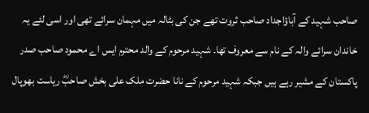صاحب شہید کے آباؤاجداد صاحب ثروت تھے جن کی بٹالہ میں مہمان سرائے تھی اور اسی لئے یہ خاندان سرائے والہ کے نام سے معروف تھا۔ شہید مرحوم کے والد محترم ایس اے محمود صاحب صدر پاکستان کے مشیر رہے ہیں جبکہ شہید مرحوم کے نانا حضرت ملک علی بخش صاحبؓ ریاست بھوپال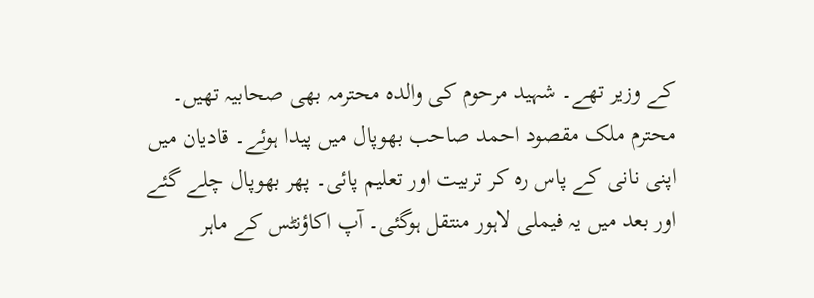کے وزیر تھے۔ شہید مرحوم کی والدہ محترمہ بھی صحابیہ تھیں۔
محترم ملک مقصود احمد صاحب بھوپال میں پیدا ہوئے۔ قادیان میں اپنی نانی کے پاس رہ کر تربیت اور تعلیم پائی۔ پھر بھوپال چلے گئے اور بعد میں یہ فیملی لاہور منتقل ہوگئی۔ آپ اکاؤنٹس کے ماہر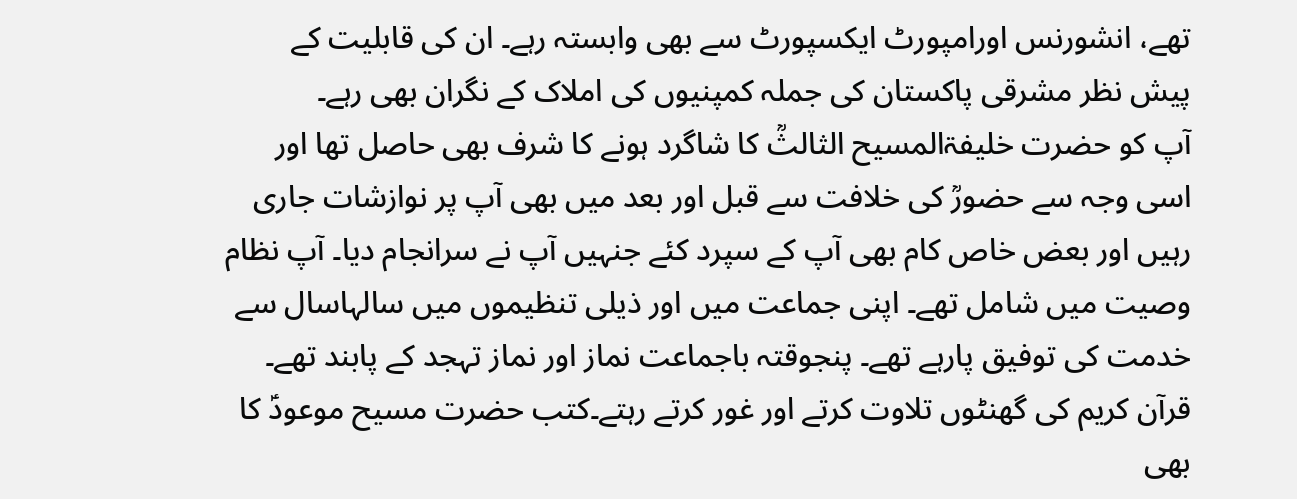تھے، انشورنس اورامپورٹ ایکسپورٹ سے بھی وابستہ رہے۔ ان کی قابلیت کے پیش نظر مشرقی پاکستان کی جملہ کمپنیوں کی املاک کے نگران بھی رہے۔
آپ کو حضرت خلیفۃالمسیح الثالثؒ کا شاگرد ہونے کا شرف بھی حاصل تھا اور اسی وجہ سے حضورؒ کی خلافت سے قبل اور بعد میں بھی آپ پر نوازشات جاری رہیں اور بعض خاص کام بھی آپ کے سپرد کئے جنہیں آپ نے سرانجام دیا۔ آپ نظام وصیت میں شامل تھے۔ اپنی جماعت میں اور ذیلی تنظیموں میں سالہاسال سے خدمت کی توفیق پارہے تھے۔ پنجوقتہ باجماعت نماز اور نماز تہجد کے پابند تھے۔ قرآن کریم کی گھنٹوں تلاوت کرتے اور غور کرتے رہتے۔کتب حضرت مسیح موعودؑ کا بھی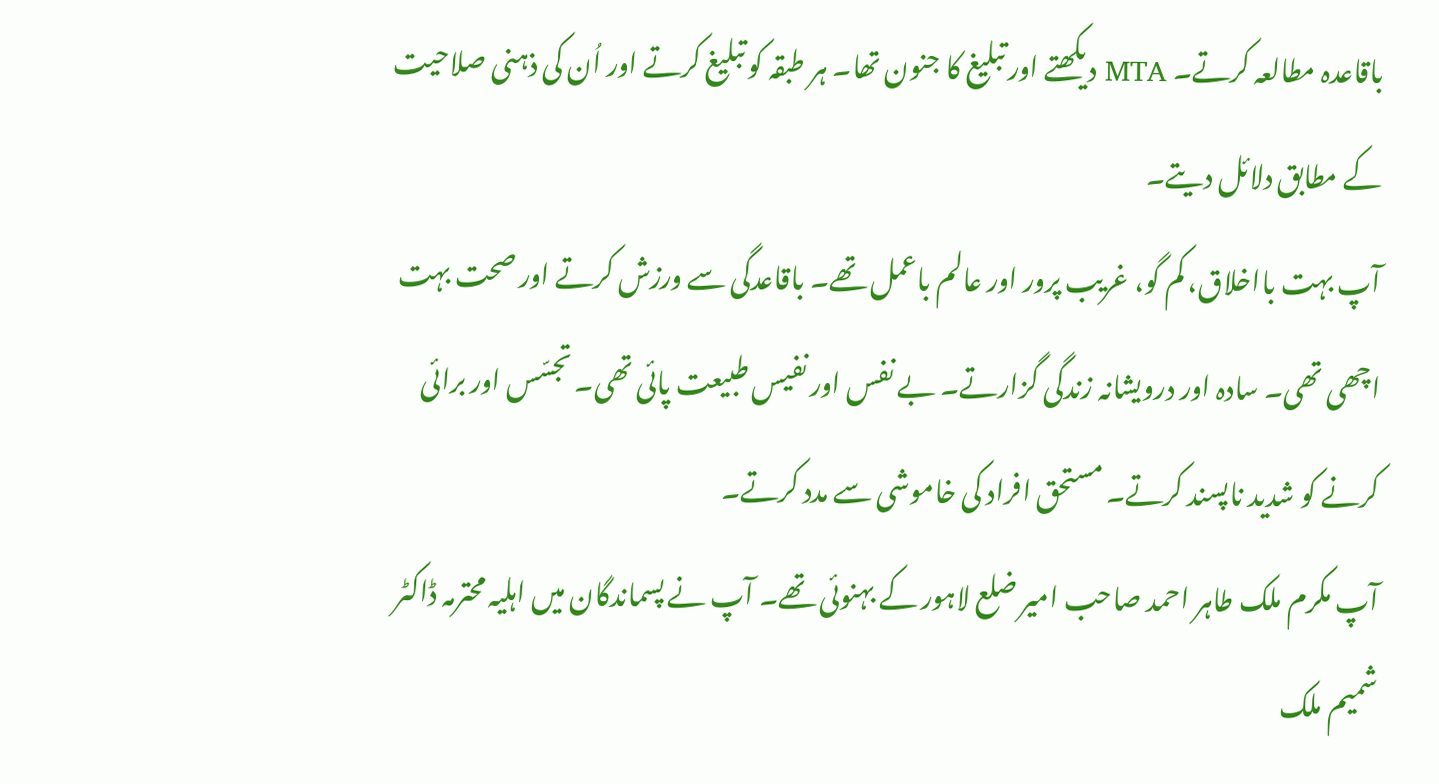باقاعدہ مطالعہ کرتے۔ MTA دیکھتے اور تبلیغ کا جنون تھا۔ ہر طبقہ کو تبلیغ کرتے اور اُن کی ذہنی صلاحیت کے مطابق دلائل دیتے۔
آپ بہت بااخلاق، کم گو، غریب پرور اور عالم باعمل تھے۔ باقاعدگی سے ورزش کرتے اور صحت بہت اچھی تھی۔ سادہ اور درویشانہ زندگی گزارتے۔ بے نفس اور نفیس طبیعت پائی تھی۔ تجسّس اور برائی کرنے کو شدید ناپسند کرتے۔ مستحق افراد کی خاموشی سے مدد کرتے۔
آپ مکرم ملک طاہر احمد صاحب امیر ضلع لاہور کے بہنوئی تھے۔ آپ نے پسماندگان میں اہلیہ محترمہ ڈاکٹر شمیم ملک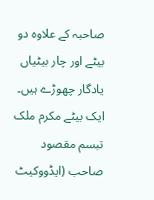صاحبہ کے علاوہ دو بیٹے اور چار بیٹیاں یادگار چھوڑے ہیں۔ ایک بیٹے مکرم ملک تبسم مقصود صاحب (ایڈووکیٹ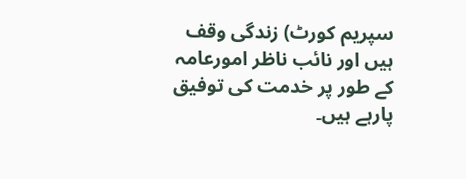سپریم کورٹ) زندگی وقف ہیں اور نائب ناظر امورعامہ کے طور پر خدمت کی توفیق پارہے ہیں۔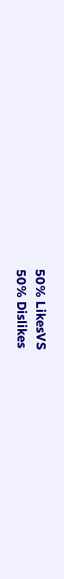50% LikesVS
50% Dislikes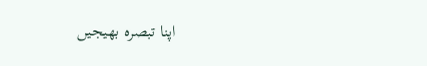اپنا تبصرہ بھیجیں